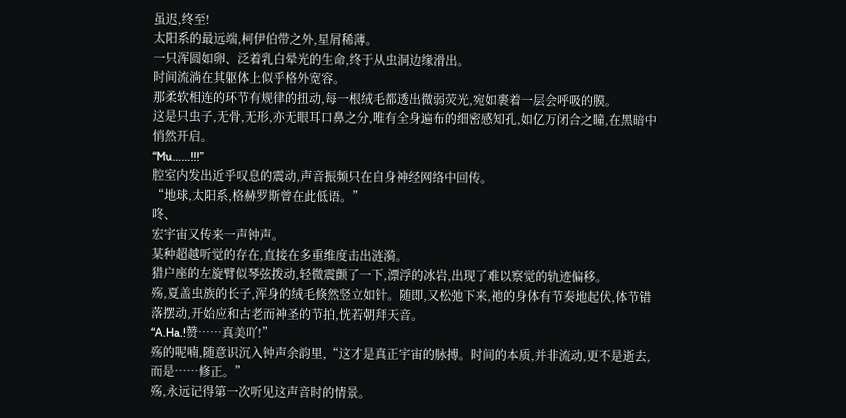虽迟,终至!
太阳系的最远端,柯伊伯带之外,星屑稀薄。
一只浑圆如卵、泛着乳白晕光的生命,终于从虫洞边缘滑出。
时间流淌在其躯体上似乎格外宽容。
那柔软相连的环节有规律的扭动,每一根绒毛都透出微弱荧光,宛如裹着一层会呼吸的膜。
这是只虫子,无骨,无形,亦无眼耳口鼻之分,唯有全身遍布的细密感知孔,如亿万闭合之瞳,在黑暗中悄然开启。
“Mu……!!!”
腔室内发出近乎叹息的震动,声音振频只在自身神经网络中回传。
“地球,太阳系,格赫罗斯曾在此低语。”
咚、
宏宇宙又传来一声钟声。
某种超越听觉的存在,直接在多重维度击出涟漪。
猎户座的左旋臂似琴弦拨动,轻微震颤了一下,漂浮的冰岩,出现了难以察觉的轨迹偏移。
殇,夏盖虫族的长子,浑身的绒毛倏然竖立如针。随即,又松弛下来,祂的身体有节奏地起伏,体节错落摆动,开始应和古老而神圣的节拍,恍若朝拜天音。
“A.Ha.!赞……真美吖!”
殇的呢喃,随意识沉入钟声余韵里,“这才是真正宇宙的脉搏。时间的本质,并非流动,更不是逝去,而是……修正。”
殇,永远记得第一次听见这声音时的情景。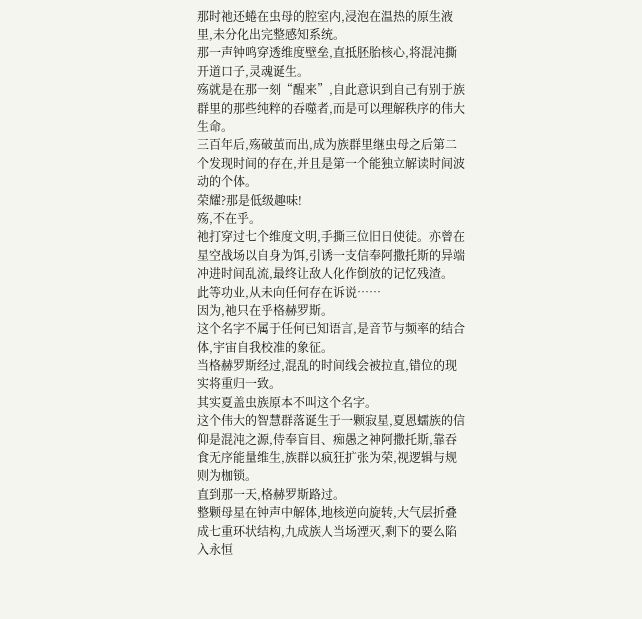那时祂还蜷在虫母的腔室内,浸泡在温热的原生液里,未分化出完整感知系统。
那一声钟鸣穿透维度壁垒,直抵胚胎核心,将混沌撕开道口子,灵魂诞生。
殇就是在那一刻“醒来”,自此意识到自己有别于族群里的那些纯粹的吞噬者,而是可以理解秩序的伟大生命。
三百年后,殇破茧而出,成为族群里继虫母之后第二个发现时间的存在,并且是第一个能独立解读时间波动的个体。
荣耀?那是低级趣味!
殇,不在乎。
祂打穿过七个维度文明,手撕三位旧日使徒。亦曾在星空战场以自身为饵,引诱一支信奉阿撒托斯的异端冲进时间乱流,最终让敌人化作倒放的记忆残渣。
此等功业,从未向任何存在诉说……
因为,祂只在乎格赫罗斯。
这个名字不属于任何已知语言,是音节与频率的结合体,宇宙自我校准的象征。
当格赫罗斯经过,混乱的时间线会被拉直,错位的现实将重归一致。
其实夏盖虫族原本不叫这个名字。
这个伟大的智慧群落诞生于一颗寂星,夏恩蠕族的信仰是混沌之源,侍奉盲目、痴愚之神阿撒托斯,靠吞食无序能量维生,族群以疯狂扩张为荣,视逻辑与规则为枷锁。
直到那一天,格赫罗斯路过。
整颗母星在钟声中解体,地核逆向旋转,大气层折叠成七重环状结构,九成族人当场湮灭,剩下的要么陷入永恒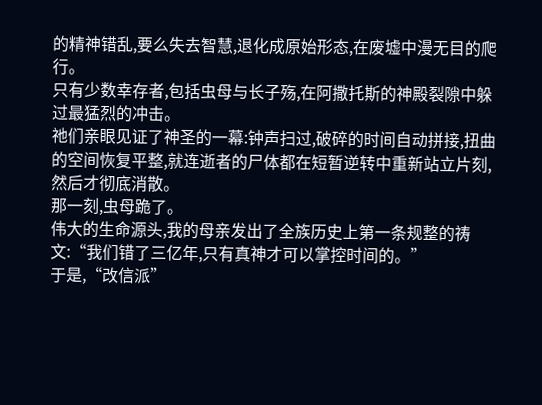的精神错乱,要么失去智慧,退化成原始形态,在废墟中漫无目的爬行。
只有少数幸存者,包括虫母与长子殇,在阿撒托斯的神殿裂隙中躲过最猛烈的冲击。
祂们亲眼见证了神圣的一幕:钟声扫过,破碎的时间自动拼接,扭曲的空间恢复平整,就连逝者的尸体都在短暂逆转中重新站立片刻,然后才彻底消散。
那一刻,虫母跪了。
伟大的生命源头,我的母亲发出了全族历史上第一条规整的祷文:“我们错了三亿年,只有真神才可以掌控时间的。”
于是,“改信派”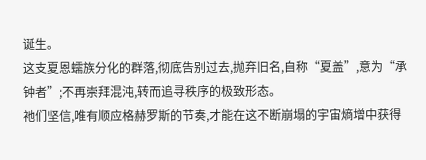诞生。
这支夏恩蠕族分化的群落,彻底告别过去,抛弃旧名,自称“夏盖”,意为“承钟者”;不再崇拜混沌,转而追寻秩序的极致形态。
祂们坚信,唯有顺应格赫罗斯的节奏,才能在这不断崩塌的宇宙熵增中获得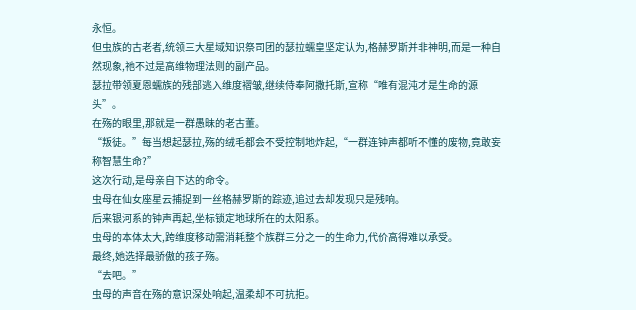永恒。
但虫族的古老者,统领三大星域知识祭司团的瑟拉蠕皇坚定认为,格赫罗斯并非神明,而是一种自然现象,祂不过是高维物理法则的副产品。
瑟拉带领夏恩蠕族的残部逃入维度褶皱,继续侍奉阿撒托斯,宣称“唯有混沌才是生命的源头”。
在殇的眼里,那就是一群愚昧的老古董。
“叛徒。”每当想起瑟拉,殇的绒毛都会不受控制地炸起,“一群连钟声都听不懂的废物,竟敢妄称智慧生命?”
这次行动,是母亲自下达的命令。
虫母在仙女座星云捕捉到一丝格赫罗斯的踪迹,追过去却发现只是残响。
后来银河系的钟声再起,坐标锁定地球所在的太阳系。
虫母的本体太大,跨维度移动需消耗整个族群三分之一的生命力,代价高得难以承受。
最终,她选择最骄傲的孩子殇。
“去吧。”
虫母的声音在殇的意识深处响起,温柔却不可抗拒。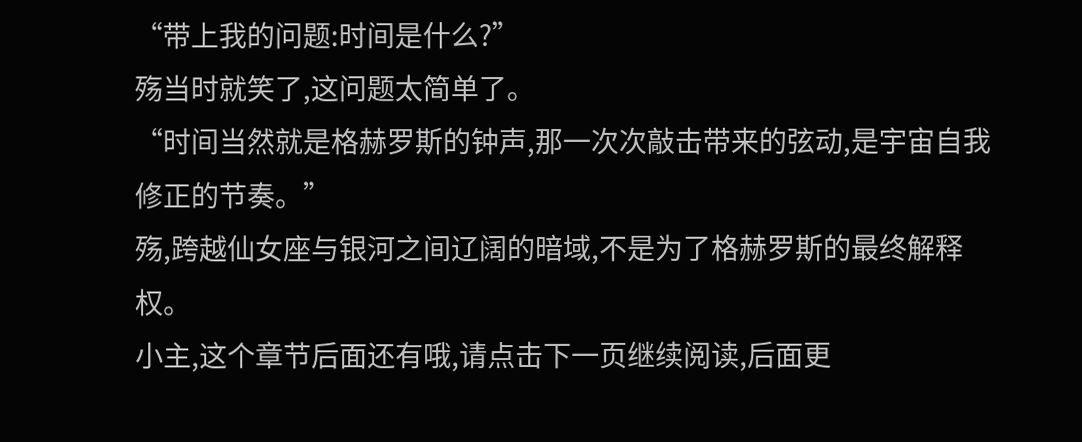“带上我的问题:时间是什么?”
殇当时就笑了,这问题太简单了。
“时间当然就是格赫罗斯的钟声,那一次次敲击带来的弦动,是宇宙自我修正的节奏。”
殇,跨越仙女座与银河之间辽阔的暗域,不是为了格赫罗斯的最终解释权。
小主,这个章节后面还有哦,请点击下一页继续阅读,后面更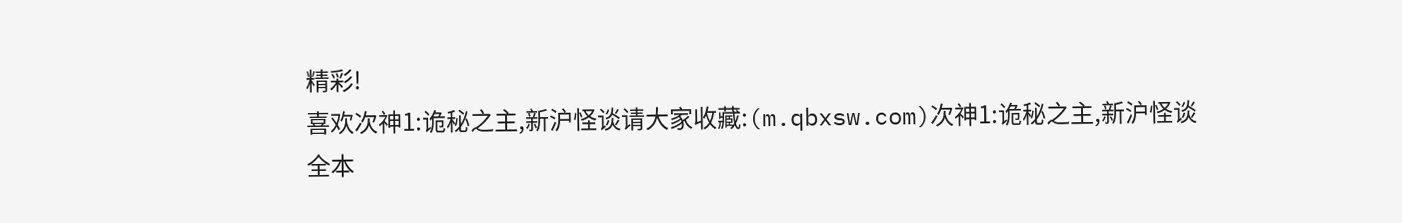精彩!
喜欢次神1:诡秘之主,新沪怪谈请大家收藏:(m.qbxsw.com)次神1:诡秘之主,新沪怪谈全本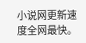小说网更新速度全网最快。